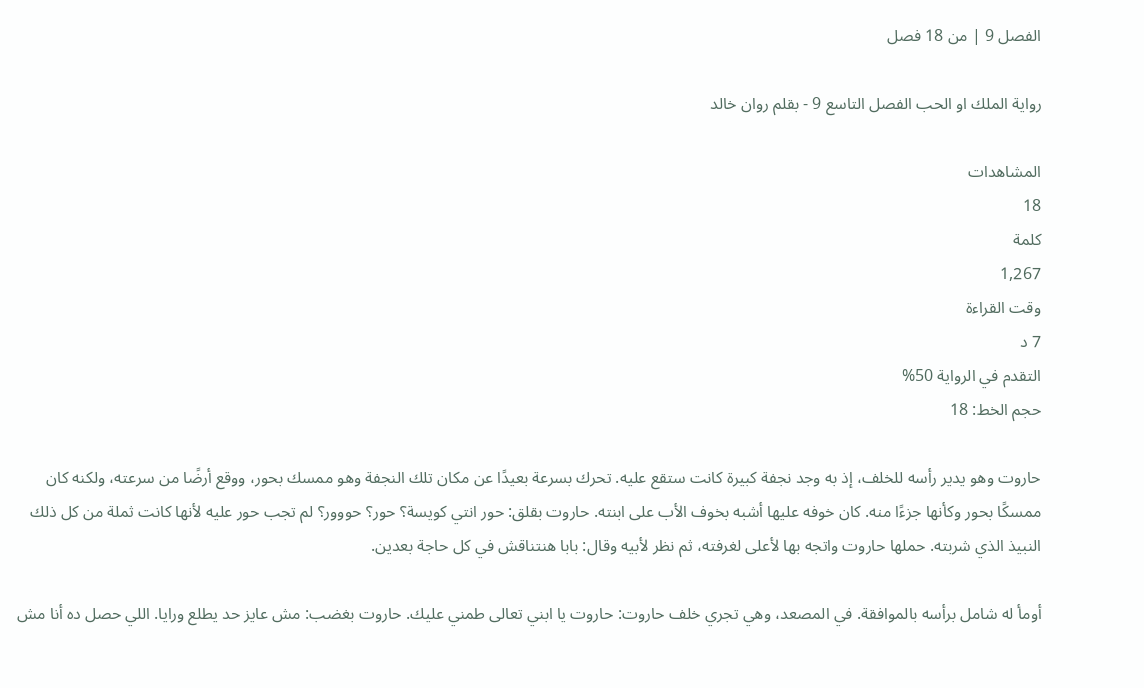الفصل 9 | من 18 فصل

رواية الملك او الحب الفصل التاسع 9 - بقلم روان خالد

المشاهدات
18
كلمة
1,267
وقت القراءة
7 د
التقدم في الرواية 50%
حجم الخط: 18

حاروت وهو يدير رأسه للخلف، إذ به وجد نجفة كبيرة كانت ستقع عليه. تحرك بسرعة بعيدًا عن مكان تلك النجفة وهو ممسك بحور، ووقع أرضًا من سرعته، ولكنه كان ممسكًا بحور وكأنها جزءًا منه. كان خوفه عليها أشبه بخوف الأب على ابنته. حاروت بقلق: حور انتي كويسة؟ حور؟ حووور؟ لم تجب حور عليه لأنها كانت ثملة من كل ذلك النبيذ الذي شربته. حملها حاروت واتجه بها لأعلى لغرفته، ثم نظر لأبيه وقال: بابا هنتناقش في كل حاجة بعدين.

أومأ له شامل برأسه بالموافقة. في المصعد، وهي تجري خلف حاروت: حاروت يا ابني تعالى طمني عليك. حاروت بغضب: مش عايز حد يطلع ورايا. اللي حصل ده أنا مش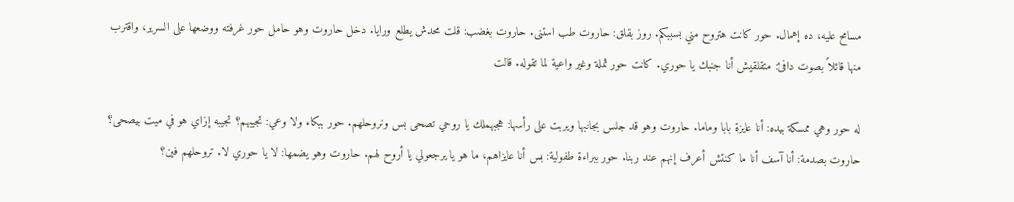مسامح عليه، ده إهمال. حور كانت هتروح مني بسببكم. روز بقلق: حاروت طب استنى. حاروت بغضب: قلت محدش يطلع ورايا. دخل حاروت وهو حامل حور غرفته ووضعها على السرير، واقترب منها قائلاً بصوت دافئ: متقلقيش أنا جنبك يا حوري. كانت حور ثملة وغير واعية لما تقوله. قالت

له حور وهي ممسكة بيده: أنا عايزة بابا وماما. حاروت وهو قد جلس بجانبها ويربت على رأسها: هجبهملك يا روحي تصحى بس ونروحلهم. حور ببكاء ولا وعي: تجيبهم؟ تجيبه إزاي هو في ميت بيصحى؟ حاروت بصدمة: أنا آسف أنا ما كنتش أعرف إنهم عند ربنا. حور ببراءة طفولية: بس أنا عايزاهم، ما هو يا يرجعولي يا أروح لهم. حاروت وهو يضمها: لا يا حوري لا. تروحلهم فين؟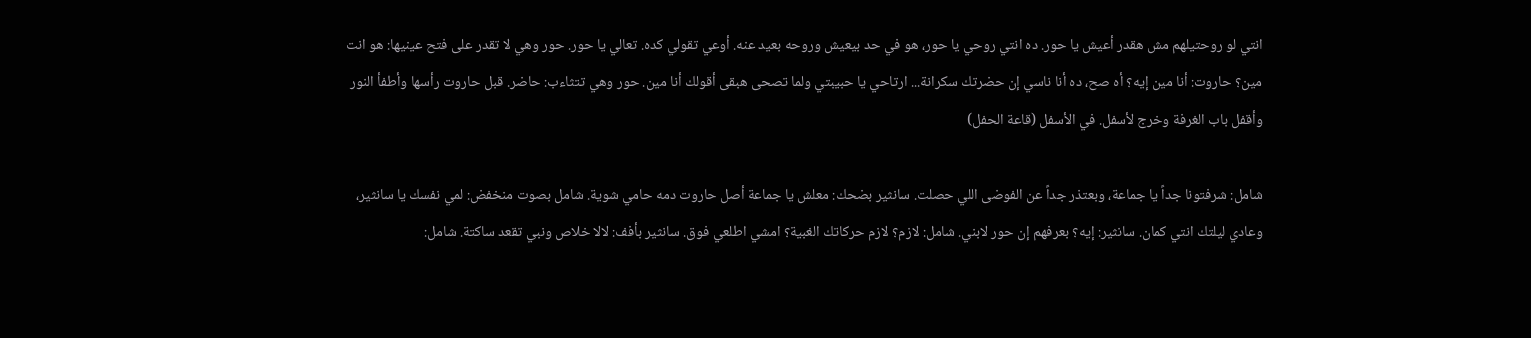انتي لو روحتيلهم مش هقدر أعيش يا حور. ده انتي روحي يا حور، هو في حد بيعيش وروحه بعيد عنه. أوعي تقولي كده. تعالي يا حور. حور وهي لا تقدر على فتح عينيها: هو انت مين؟ حاروت: أنا مين إيه؟ أه صح، ده أنا ناسي إن حضرتك سكرانة... ارتاحي يا حبيبتي ولما تصحى هبقى أقولك أنا مين. حور وهي تتثاءب: حاضر. قبل حاروت رأسها وأطفأ النور وأقفل باب الغرفة وخرج لأسفل. في الأسفل (قاعة الحفل)

شامل: شرفتونا جداً يا جماعة، وبعتذر جداً عن الفوضى اللي حصلت. سانثير بضحك: معلش يا جماعة أصل حاروت دمه حامي شوية. شامل بصوت منخفض: لمي نفسك يا سانثير، وعادي ليلتك انتي كمان. سانثير: إيه؟ بعرفهم إن حور لابني. شامل: لازم؟ لازم حركاتك الغبية؟ امشي اطلعي فوق. سانثير بأفف: لالا خلاص ونبي تقعد ساكتة. شامل: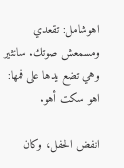اهوشامل: تقعدي ومسمعش صوتك. سانثير وهي تضع يدها على فمها: اهو سكت أهو.

انفض الحفل، وكان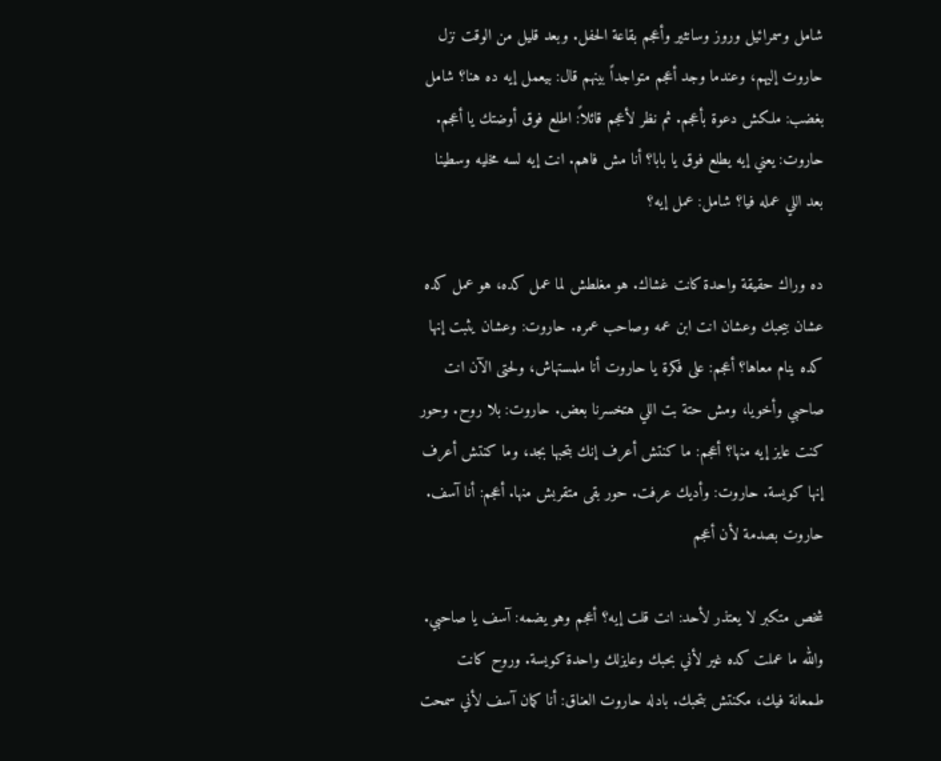شامل وسمرائيل وروز وسانثير وأعجم بقاعة الحفل. وبعد قليل من الوقت نزل حاروت إليهم، وعندما وجد أعجم متواجداً بينهم قال: بيعمل إيه ده هنا؟ شامل بغضب: ملكش دعوة بأعجم. ثم نظر لأعجم قائلاً: اطلع فوق أوضتك يا أعجم. حاروت: يعني إيه يطلع فوق يا بابا؟ أنا مش فاهم. انت إيه لسه مخليه وسطينا بعد اللي عمله فيا؟ شامل: عمل إيه؟

ده وراك حقيقة واحدة كانت غشاك. هو مغلطش لما عمل كده، هو عمل كده عشان بيحبك وعشان انت ابن عمه وصاحب عمره. حاروت: وعشان يثبت إنها كده ينام معاها؟ أعجم: على فكرة يا حاروت أنا ملمستهاش، ولحتى الآن انت صاحبي وأخويا، ومش حتة بت اللي هتخسرنا بعض. حاروت: بلا روح. وحور كنت عايز إيه منها؟ أعجم: ما كنتش أعرف إنك بتحبها بجد، وما كنتش أعرف إنها كويسة. حاروت: وأديك عرفت. حور بقى متقربش منها. أعجم: أنا آسف. حاروت بصدمة لأن أعجم

شخص متكبر لا يعتذر لأحد: انت قلت إيه؟ أعجم وهو يضمه: آسف يا صاحبي. والله ما عملت كده غير لأني بحبك وعايزلك واحدة كويسة. وروح كانت طمعانة فيك، مكنتش بتحبك. بادله حاروت العناق: أنا كمان آسف لأني سمحت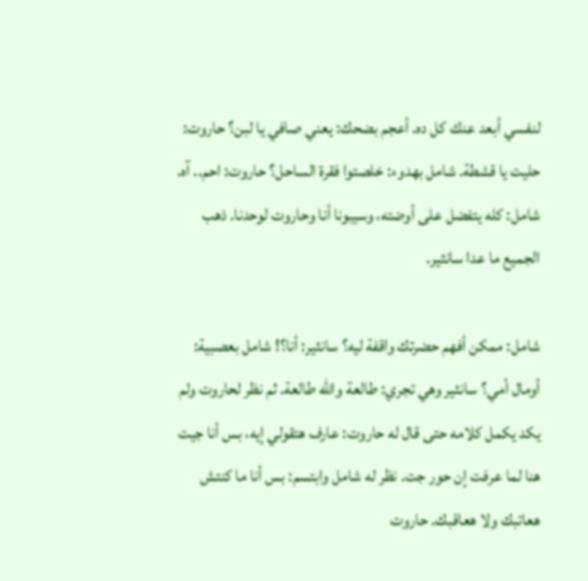لنفسي أبعد عنك كل ده. أعجم بضحك: يعني صافي يا لبن؟ حاروت: حليت يا قشطة. شامل بهدوء: خلصتوا فقرة الساحل؟ حاروت: احم.. آه. شامل: كله يتفضل على أوضته، وسيبونا أنا وحاروت لوحدنا. ذهب الجميع ما عدا سانثير.

شامل: ممكن أفهم حضرتك واقفة ليه؟ سانثير: أنا؟! شامل بعصبية: أومال أمي؟ سانثير وهي تجري: طالعة والله طالعة. ثم نظر لحاروت ولم يكد يكمل كلامه حتى قال له حاروت: عارف هتقولي إيه، بس أنا جيت هنا لما عرفت إن حور جت. نظر له شامل وابتسم: بس أنا ما كنتش هعاتبك ولا هعاقبك. حاروت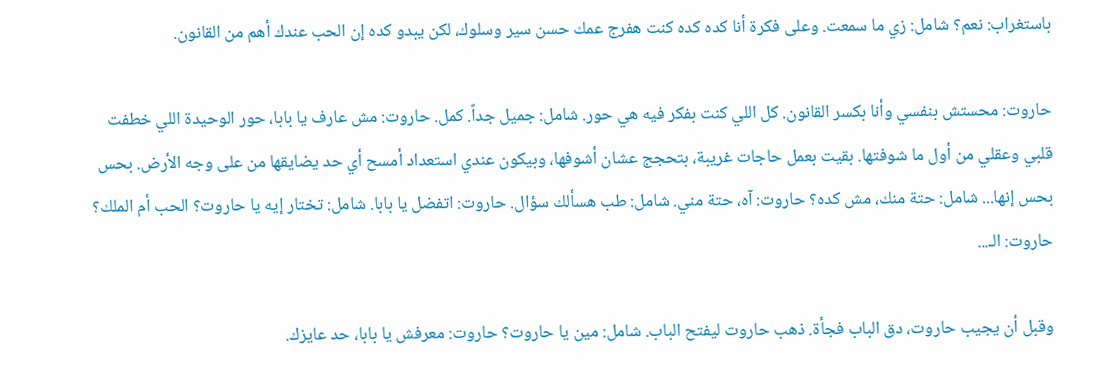باستغراب: نعم؟ شامل: زي ما سمعت. وعلى فكرة أنا كده كده كنت هفرج عمك حسن سير وسلوك، لكن يبدو كده إن الحب عندك أهم من القانون.

حاروت: محستش بنفسي وأنا بكسر القانون. كل اللي كنت بفكر فيه هي حور. شامل: جميل جداً. كمل. حاروت: مش عارف يا بابا، حور الوحيدة اللي خطفت قلبي وعقلي من أول ما شوفتها. بقيت بعمل حاجات غريبة، بتحجج عشان أشوفها، وبيكون عندي استعداد أمسح أي حد يضايقها من على وجه الأرض. بحس بحس إنها... شامل: حتة منك، مش كده؟ حاروت: آه، حتة مني. شامل: طب هسألك سؤال. حاروت: اتفضل يا بابا. شامل: تختار إيه يا حاروت؟ الحب أم الملك؟ حاروت: الـ...

وقبل أن يجيب حاروت، دق الباب فجأة. ذهب حاروت ليفتح الباب. شامل: مين يا حاروت؟ حاروت: معرفش يا بابا، حد عايزك.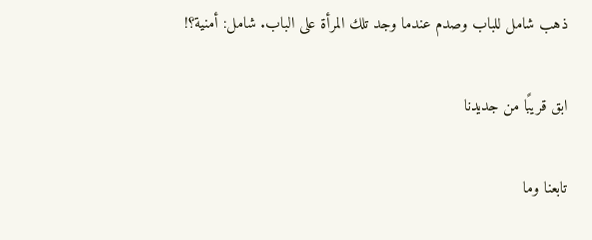ذهب شامل للباب وصدم عندما وجد تلك المرأة على الباب. شامل: أمنية؟!

ابق قريبًا من جديدنا

تابعنا وما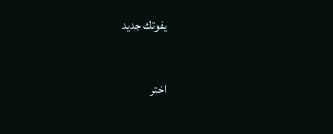يفوتك جديد

اختر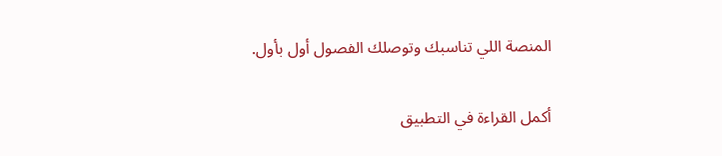المنصة اللي تناسبك وتوصلك الفصول أول بأول.

أكمل القراءة في التطبيق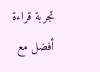تجربة قراءة أفضل مع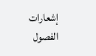إشعارات الفصول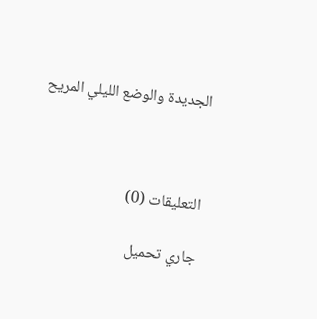الجديدة والوضع الليلي المريح



التعليقات (0)

جاري تحميل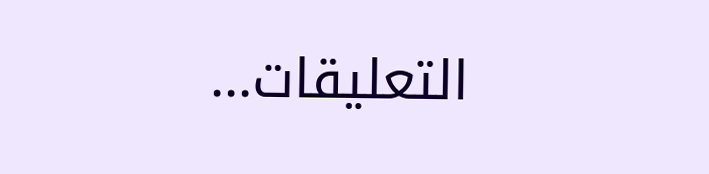التعليقات...